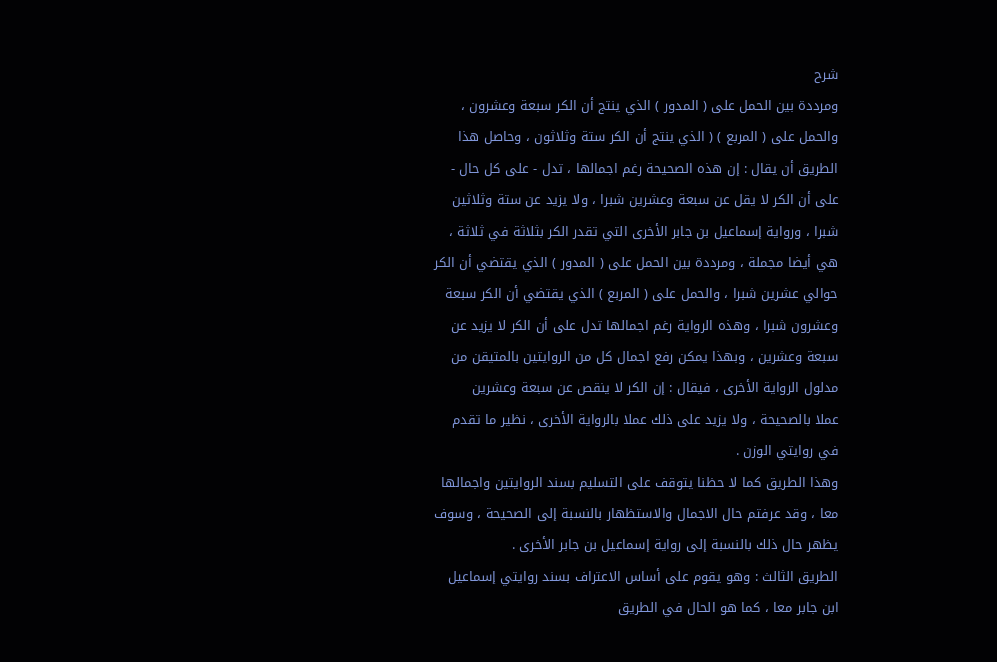شرح
ومرددة بين الحمل على ( المدور ) الذي ينتج أن الكر سبعة وعشرون ،
والحمل على ( المربع ) ( الذي ينتج أن الكر ستة وثلاثون ، وحاصل هذا
الطريق أن يقال : إن هذه الصحيحة رغم اجمالها ، تدل - على كل حال -
على أن الكر لا يقل عن سبعة وعشرين شبرا ، ولا يزيد عن ستة وثلاثين
شبرا ، ورواية إسماعيل بن جابر الأخرى التي تقدر الكر بثلاثة في ثلاثة ،
هي أيضا مجملة ، ومرددة بين الحمل على ( المدور ) الذي يقتضي أن الكر
حوالي عشرين شبرا ، والحمل على ( المربع ) الذي يقتضي أن الكر سبعة
وعشرون شبرا ، وهذه الرواية رغم اجمالها تدل على أن الكر لا يزيد عن
سبعة وعشرين ، وبهذا يمكن رفع اجمال كل من الروايتين بالمتيقن من
مدلول الرواية الأخرى ، فيقال : إن الكر لا ينقص عن سبعة وعشرين
عملا بالصحيحة ، ولا يزيد على ذلك عملا بالرواية الأخرى ، نظير ما تقدم
في روايتي الوزن .
وهذا الطريق كما لا حظنا يتوقف على التسليم بسند الروايتين واجمالها
معا ، وقد عرفتم حال الاجمال والاستظهار بالنسبة إلى الصحيحة ، وسوف
يظهر حال ذلك بالنسبة إلى رواية إسماعيل بن جابر الأخرى .
الطريق الثالث : وهو يقوم على أساس الاعتراف بسند روايتي إسماعيل
ابن جابر معا ، كما هو الحال في الطريق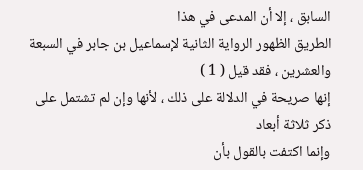السابق ، إلا أن المدعى في هذا
الطريق الظهور الرواية الثانية لإسماعيل بن جابر في السبعة والعشرين ، فقد قيل ( 1 )
إنها صريحة في الدلالة على ذلك ، لأنها وإن لم تشتمل على ذكر ثلاثة أبعاد
وإنما اكتفت بالقول بأن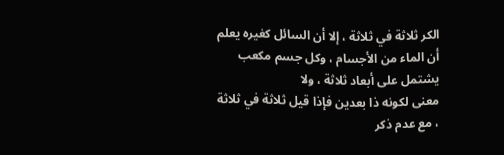الكر ثلاثة في ثلاثة ، إلا أن السائل كغيره يعلم
أن الماء من الأجسام ، وكل جسم مكعب يشتمل على أبعاد ثلاثة ، ولا
معنى لكونه ذا بعدين فإذا قيل ثلاثة في ثلاثة ، مع عدم ذكر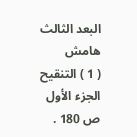البعد الثالث
هامش
( 1 ) التنقيح الجزء الأول ص 180 .